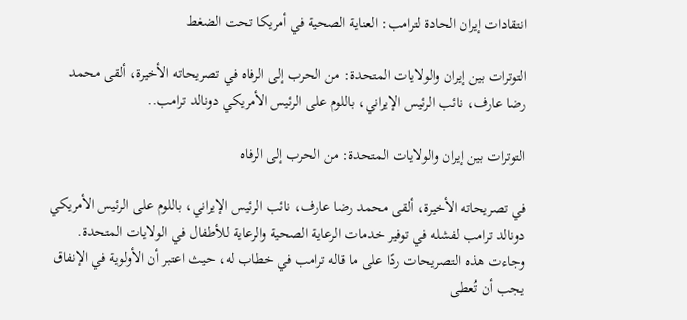انتقادات إيران الحادة لترامب: العناية الصحية في أمريكا تحت الضغط

التوترات بين إيران والولايات المتحدة: من الحرب إلى الرفاه في تصريحاته الأخيرة، ألقى محمد رضا عارف، نائب الرئيس الإيراني، باللوم على الرئيس الأمريكي دونالد ترامب..

التوترات بين إيران والولايات المتحدة: من الحرب إلى الرفاه

في تصريحاته الأخيرة، ألقى محمد رضا عارف، نائب الرئيس الإيراني، باللوم على الرئيس الأمريكي دونالد ترامب لفشله في توفير خدمات الرعاية الصحية والرعاية للأطفال في الولايات المتحدة. وجاءت هذه التصريحات ردًا على ما قاله ترامب في خطاب له، حيث اعتبر أن الأولوية في الإنفاق يجب أن تُعطى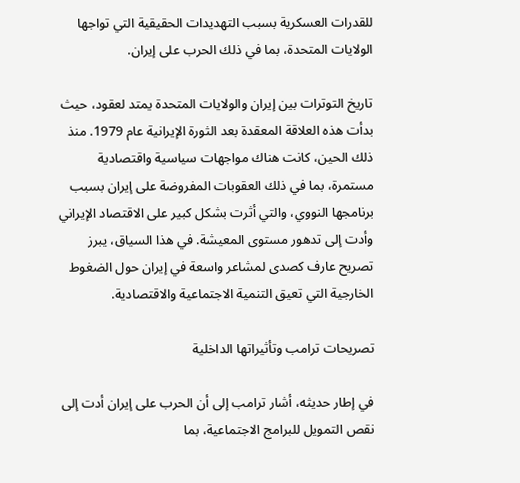للقدرات العسكرية بسبب التهديدات الحقيقية التي تواجها الولايات المتحدة، بما في ذلك الحرب على إيران.

تاريخ التوترات بين إيران والولايات المتحدة يمتد لعقود، حيث بدأت هذه العلاقة المعقدة بعد الثورة الإيرانية عام 1979. منذ ذلك الحين، كانت هناك مواجهات سياسية واقتصادية مستمرة، بما في ذلك العقوبات المفروضة على إيران بسبب برنامجها النووي، والتي أثرت بشكل كبير على الاقتصاد الإيراني وأدت إلى تدهور مستوى المعيشة. في هذا السياق، يبرز تصريح عارف كصدى لمشاعر واسعة في إيران حول الضغوط الخارجية التي تعيق التنمية الاجتماعية والاقتصادية.

تصريحات ترامب وتأثيراتها الداخلية

في إطار حديثه، أشار ترامب إلى أن الحرب على إيران أدت إلى نقص التمويل للبرامج الاجتماعية، بما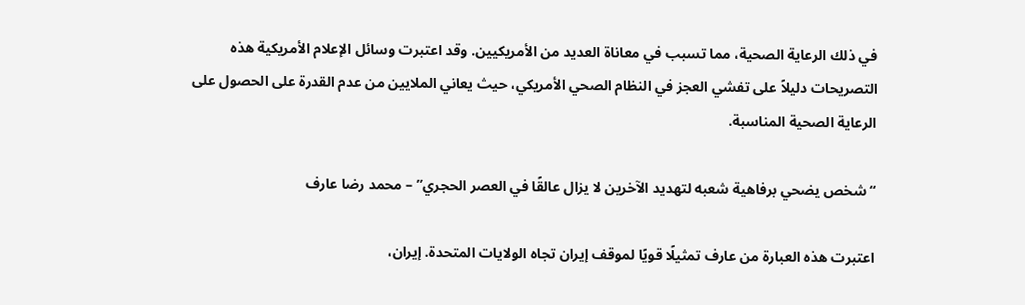في ذلك الرعاية الصحية، مما تسبب في معاناة العديد من الأمريكيين. وقد اعتبرت وسائل الإعلام الأمريكية هذه التصريحات دليلاً على تفشي العجز في النظام الصحي الأمريكي، حيث يعاني الملايين من عدم القدرة على الحصول على الرعاية الصحية المناسبة.

“شخص يضحي برفاهية شعبه لتهديد الآخرين لا يزال عالقًا في العصر الحجري” – محمد رضا عارف

اعتبرت هذه العبارة من عارف تمثيلًا قويًا لموقف إيران تجاه الولايات المتحدة. إيران،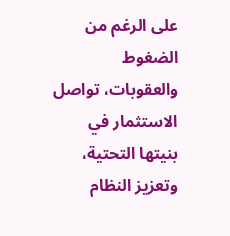على الرغم من الضغوط والعقوبات، تواصل الاستثمار في بنيتها التحتية، وتعزيز النظام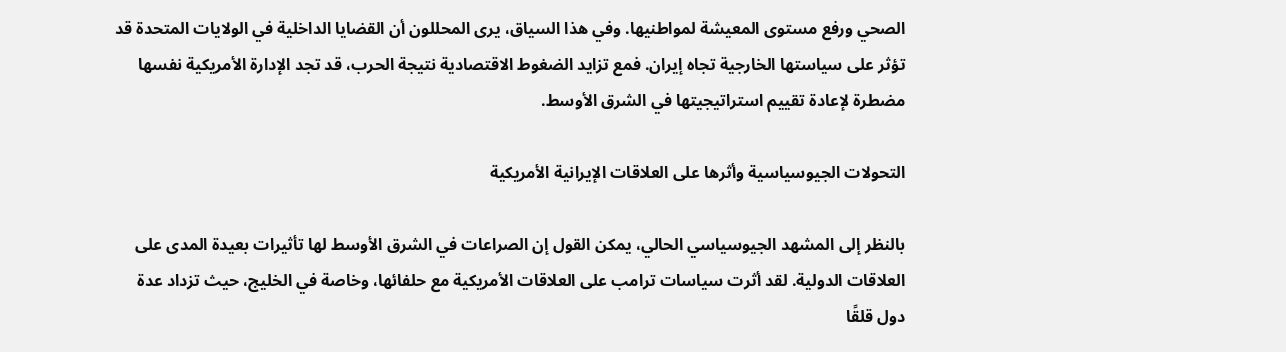الصحي ورفع مستوى المعيشة لمواطنيها. وفي هذا السياق، يرى المحللون أن القضايا الداخلية في الولايات المتحدة قد تؤثر على سياستها الخارجية تجاه إيران. فمع تزايد الضغوط الاقتصادية نتيجة الحرب، قد تجد الإدارة الأمريكية نفسها مضطرة لإعادة تقييم استراتيجيتها في الشرق الأوسط.

التحولات الجيوسياسية وأثرها على العلاقات الإيرانية الأمريكية

بالنظر إلى المشهد الجيوسياسي الحالي، يمكن القول إن الصراعات في الشرق الأوسط لها تأثيرات بعيدة المدى على العلاقات الدولية. لقد أثرت سياسات ترامب على العلاقات الأمريكية مع حلفائها، وخاصة في الخليج، حيث تزداد عدة دول قلقًا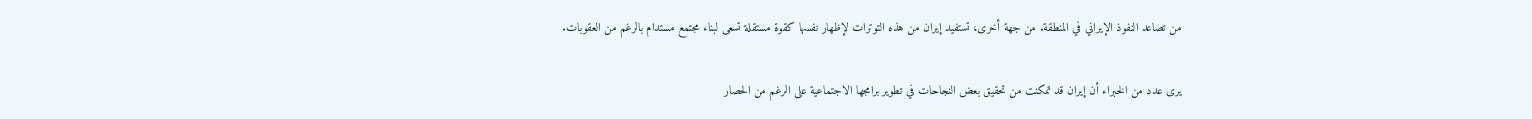من تصاعد النفوذ الإيراني في المنطقة. من جهة أخرى، تستفيد إيران من هذه التوترات لإظهار نفسها كقوة مستقلة تسعى لبناء مجتمع مستدام بالرغم من العقوبات.

يرى عدد من الخبراء أن إيران قد تمكنت من تحقيق بعض النجاحات في تطوير برامجها الاجتماعية على الرغم من الحصار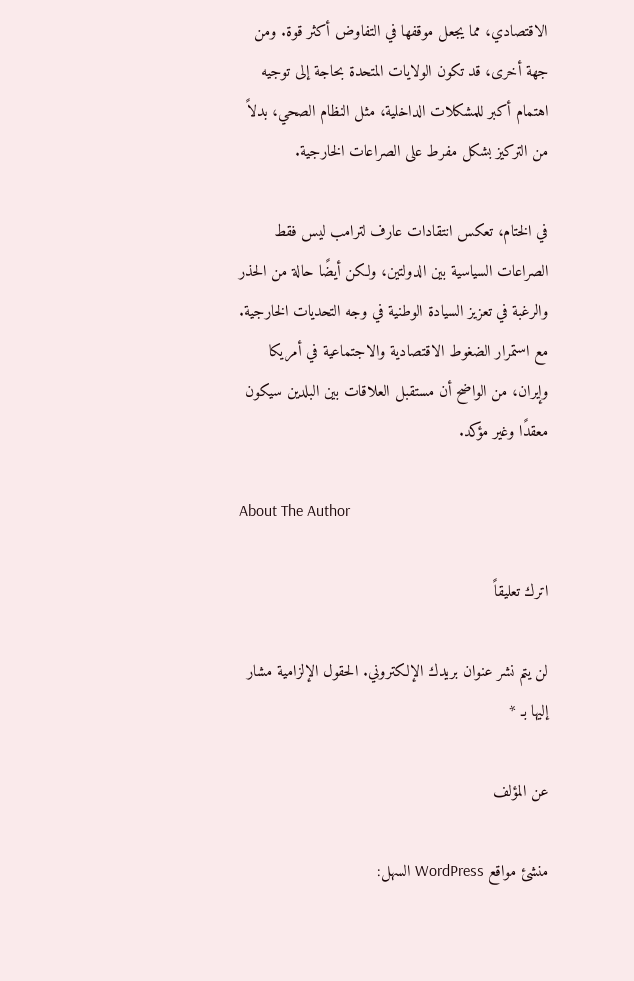الاقتصادي، مما يجعل موقفها في التفاوض أكثر قوة. ومن جهة أخرى، قد تكون الولايات المتحدة بحاجة إلى توجيه اهتمام أكبر للمشكلات الداخلية، مثل النظام الصحي، بدلاً من التركيز بشكل مفرط على الصراعات الخارجية.

في الختام، تعكس انتقادات عارف لترامب ليس فقط الصراعات السياسية بين الدولتين، ولكن أيضًا حالة من الحذر والرغبة في تعزيز السيادة الوطنية في وجه التحديات الخارجية. مع استمرار الضغوط الاقتصادية والاجتماعية في أمريكا وإيران، من الواضح أن مستقبل العلاقات بين البلدين سيكون معقدًا وغير مؤكد.

About The Author

اترك تعليقاً

لن يتم نشر عنوان بريدك الإلكتروني. الحقول الإلزامية مشار إليها بـ *

عن المؤلف

منشئ مواقع WordPress السهل: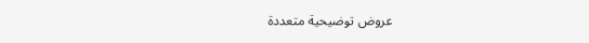عروض توضيحية متعددة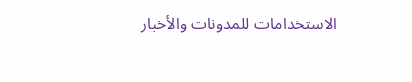الاستخدامات للمدونات والأخبار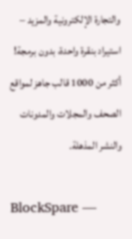والتجارة الإلكترونية والمزيد – استيراد بنقرة واحدة، بدون برمجة! أكثر من 1000 قالب جاهز لمواقع الصحف والمجلات والمدونات والنشر المذهلة.

BlockSpare —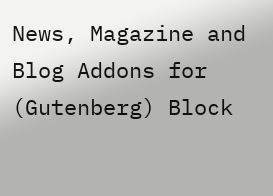News, Magazine and Blog Addons for (Gutenberg) Block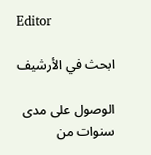Editor

ابحث في الأرشيف

الوصول على مدى سنوات من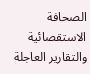الصحافة الاستقصائية والتقارير العاجلة